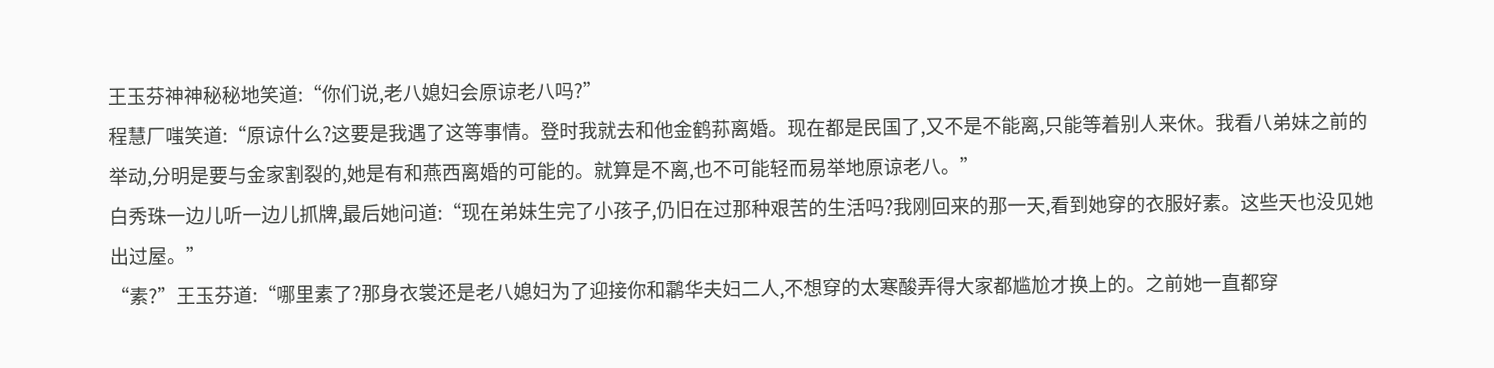王玉芬神神秘秘地笑道:“你们说,老八媳妇会原谅老八吗?”
程慧厂嗤笑道:“原谅什么?这要是我遇了这等事情。登时我就去和他金鹤荪离婚。现在都是民国了,又不是不能离,只能等着别人来休。我看八弟妹之前的举动,分明是要与金家割裂的,她是有和燕西离婚的可能的。就算是不离,也不可能轻而易举地原谅老八。”
白秀珠一边儿听一边儿抓牌,最后她问道:“现在弟妹生完了小孩子,仍旧在过那种艰苦的生活吗?我刚回来的那一天,看到她穿的衣服好素。这些天也没见她出过屋。”
“素?”王玉芬道:“哪里素了?那身衣裳还是老八媳妇为了迎接你和鹴华夫妇二人,不想穿的太寒酸弄得大家都尴尬才换上的。之前她一直都穿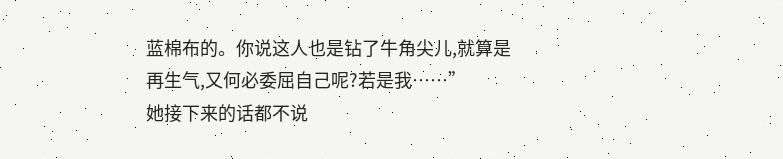蓝棉布的。你说这人也是钻了牛角尖儿,就算是再生气,又何必委屈自己呢?若是我……”
她接下来的话都不说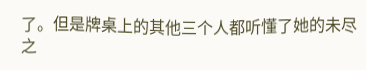了。但是牌桌上的其他三个人都听懂了她的未尽之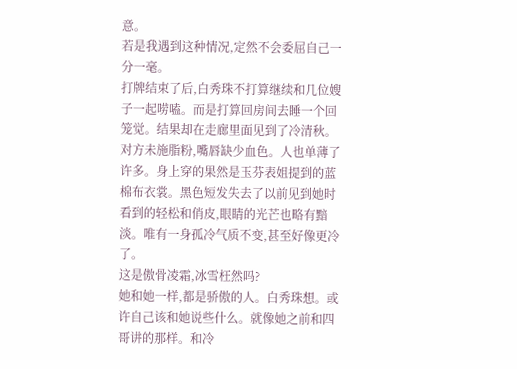意。
若是我遇到这种情况,定然不会委屈自己一分一毫。
打牌结束了后,白秀珠不打算继续和几位嫂子一起唠嗑。而是打算回房间去睡一个回笼觉。结果却在走廊里面见到了冷清秋。
对方未施脂粉,嘴唇缺少血色。人也单薄了许多。身上穿的果然是玉芬表姐提到的蓝棉布衣裳。黑色短发失去了以前见到她时看到的轻松和俏皮,眼睛的光芒也略有黯淡。唯有一身孤冷气质不变,甚至好像更冷了。
这是傲骨凌霜,冰雪枉然吗?
她和她一样,都是骄傲的人。白秀珠想。或许自己该和她说些什么。就像她之前和四哥讲的那样。和冷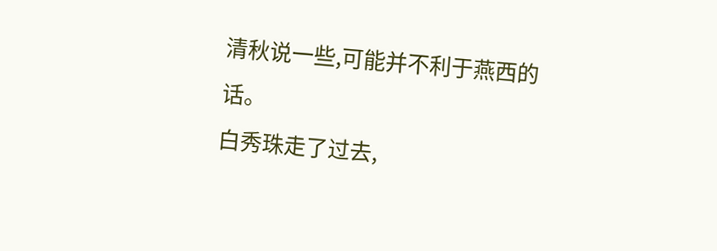清秋说一些,可能并不利于燕西的话。
白秀珠走了过去,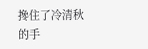搀住了冷清秋的手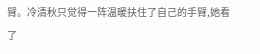臂。冷清秋只觉得一阵温暖扶住了自己的手臂,她看了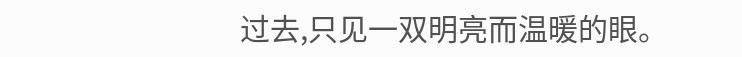过去,只见一双明亮而温暖的眼。